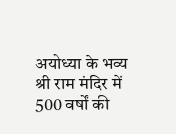अयोध्या के भव्य श्री राम मंदिर में 500 वर्षों की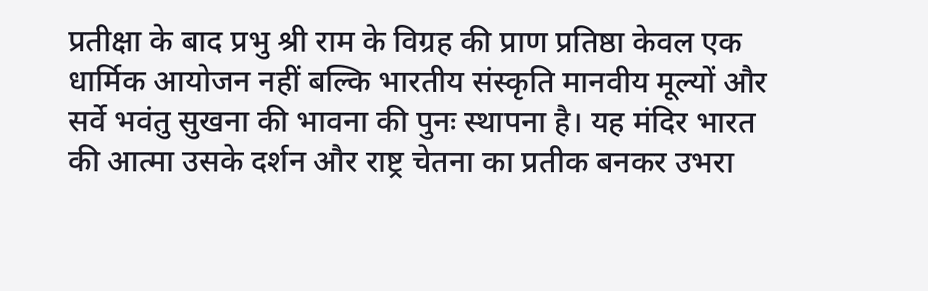प्रतीक्षा के बाद प्रभु श्री राम के विग्रह की प्राण प्रतिष्ठा केवल एक धार्मिक आयोजन नहीं बल्कि भारतीय संस्कृति मानवीय मूल्यों और सर्वे भवंतु सुखना की भावना की पुनः स्थापना है। यह मंदिर भारत की आत्मा उसके दर्शन और राष्ट्र चेतना का प्रतीक बनकर उभरा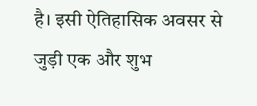है। इसी ऐतिहासिक अवसर से जुड़ी एक और शुभ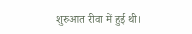शुरुआत रीवा में हुई थी।